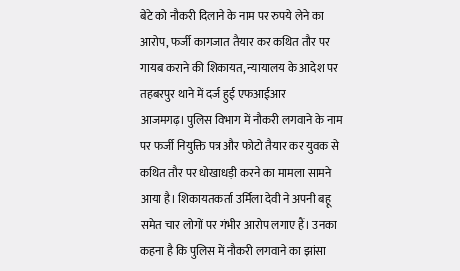बेटे को नौकरी दिलाने के नाम पर रुपये लेने का आरोप, फर्जी कागजात तैयार कर कथित तौर पर गायब कराने की शिकायत, न्यायालय के आदेश पर तहबरपुर थाने में दर्ज हुई एफआईआर
आजमगढ़। पुलिस विभाग में नौकरी लगवाने के नाम पर फर्जी नियुक्ति पत्र और फोटो तैयार कर युवक से कथित तौर पर धोखाधड़ी करने का मामला सामने आया है। शिकायतकर्ता उर्मिला देवी ने अपनी बहू समेत चार लोगों पर गंभीर आरोप लगाए हैं। उनका कहना है कि पुलिस में नौकरी लगवाने का झांसा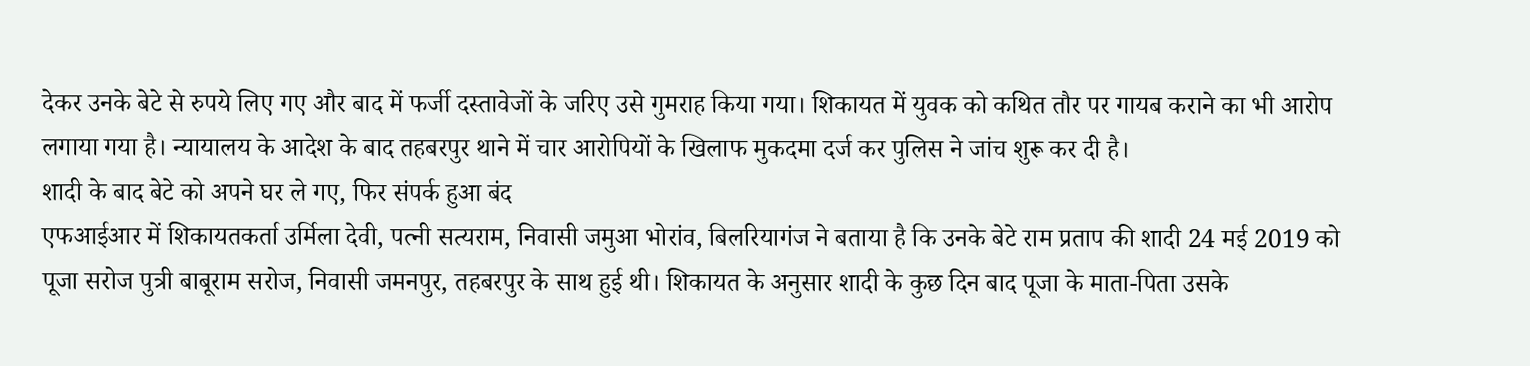देकर उनके बेटे से रुपये लिए गए और बाद में फर्जी दस्तावेजों के जरिए उसे गुमराह किया गया। शिकायत में युवक को कथित तौर पर गायब कराने का भी आरोप लगाया गया है। न्यायालय के आदेश के बाद तहबरपुर थाने में चार आरोपियों के खिलाफ मुकदमा दर्ज कर पुलिस ने जांच शुरू कर दी है।
शादी के बाद बेटे को अपने घर ले गए, फिर संपर्क हुआ बंद
एफआईआर में शिकायतकर्ता उर्मिला देवी, पत्नी सत्यराम, निवासी जमुआ भोरांव, बिलरियागंज ने बताया है कि उनके बेटे राम प्रताप की शादी 24 मई 2019 को पूजा सरोज पुत्री बाबूराम सरोज, निवासी जमनपुर, तहबरपुर के साथ हुई थी। शिकायत के अनुसार शादी के कुछ दिन बाद पूजा के माता-पिता उसके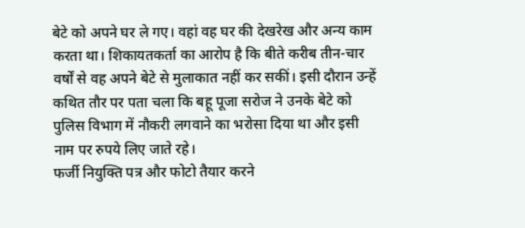बेटे को अपने घर ले गए। वहां वह घर की देखरेख और अन्य काम करता था। शिकायतकर्ता का आरोप है कि बीते करीब तीन-चार वर्षों से वह अपने बेटे से मुलाकात नहीं कर सकीं। इसी दौरान उन्हें कथित तौर पर पता चला कि बहू पूजा सरोज ने उनके बेटे को पुलिस विभाग में नौकरी लगवाने का भरोसा दिया था और इसी नाम पर रुपये लिए जाते रहे।
फर्जी नियुक्ति पत्र और फोटो तैयार करने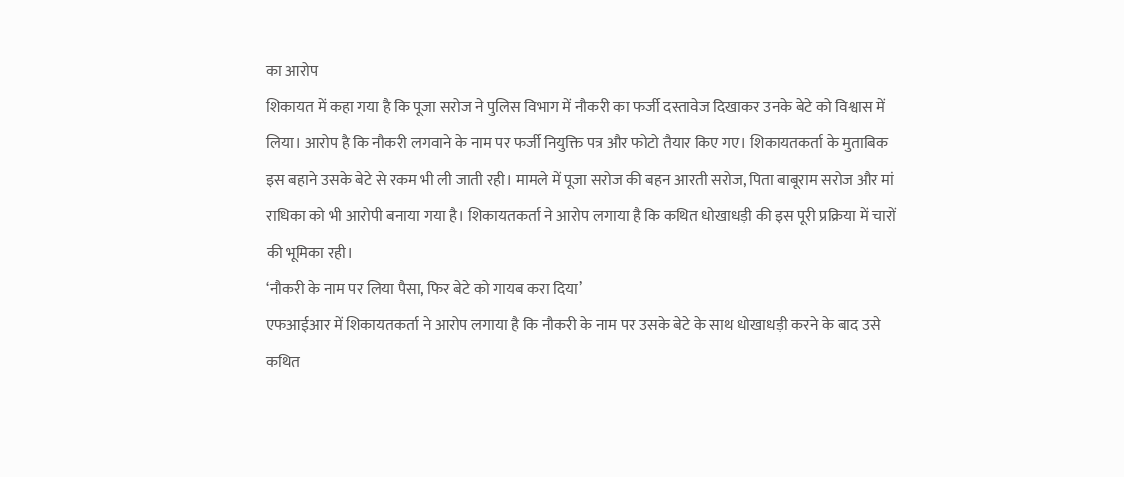का आरोप
शिकायत में कहा गया है कि पूजा सरोज ने पुलिस विभाग में नौकरी का फर्जी दस्तावेज दिखाकर उनके बेटे को विश्वास में लिया। आरोप है कि नौकरी लगवाने के नाम पर फर्जी नियुक्ति पत्र और फोटो तैयार किए गए। शिकायतकर्ता के मुताबिक इस बहाने उसके बेटे से रकम भी ली जाती रही। मामले में पूजा सरोज की बहन आरती सरोज, पिता बाबूराम सरोज और मां राधिका को भी आरोपी बनाया गया है। शिकायतकर्ता ने आरोप लगाया है कि कथित धोखाधड़ी की इस पूरी प्रक्रिया में चारों की भूमिका रही।
‘नौकरी के नाम पर लिया पैसा, फिर बेटे को गायब करा दिया’
एफआईआर में शिकायतकर्ता ने आरोप लगाया है कि नौकरी के नाम पर उसके बेटे के साथ धोखाधड़ी करने के बाद उसे कथित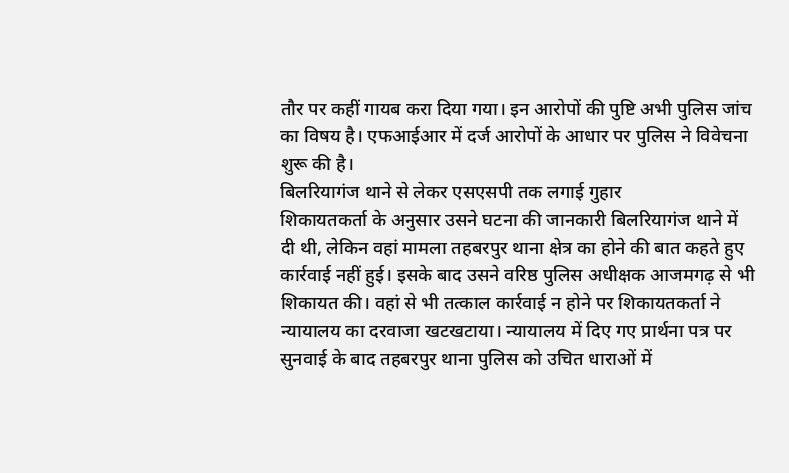तौर पर कहीं गायब करा दिया गया। इन आरोपों की पुष्टि अभी पुलिस जांच का विषय है। एफआईआर में दर्ज आरोपों के आधार पर पुलिस ने विवेचना शुरू की है।
बिलरियागंज थाने से लेकर एसएसपी तक लगाई गुहार
शिकायतकर्ता के अनुसार उसने घटना की जानकारी बिलरियागंज थाने में दी थी, लेकिन वहां मामला तहबरपुर थाना क्षेत्र का होने की बात कहते हुए कार्रवाई नहीं हुई। इसके बाद उसने वरिष्ठ पुलिस अधीक्षक आजमगढ़ से भी शिकायत की। वहां से भी तत्काल कार्रवाई न होने पर शिकायतकर्ता ने न्यायालय का दरवाजा खटखटाया। न्यायालय में दिए गए प्रार्थना पत्र पर सुनवाई के बाद तहबरपुर थाना पुलिस को उचित धाराओं में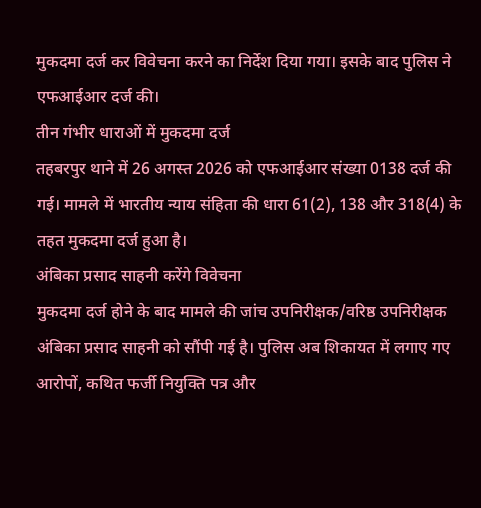मुकदमा दर्ज कर विवेचना करने का निर्देश दिया गया। इसके बाद पुलिस ने एफआईआर दर्ज की।
तीन गंभीर धाराओं में मुकदमा दर्ज
तहबरपुर थाने में 26 अगस्त 2026 को एफआईआर संख्या 0138 दर्ज की गई। मामले में भारतीय न्याय संहिता की धारा 61(2), 138 और 318(4) के तहत मुकदमा दर्ज हुआ है।
अंबिका प्रसाद साहनी करेंगे विवेचना
मुकदमा दर्ज होने के बाद मामले की जांच उपनिरीक्षक/वरिष्ठ उपनिरीक्षक अंबिका प्रसाद साहनी को सौंपी गई है। पुलिस अब शिकायत में लगाए गए आरोपों, कथित फर्जी नियुक्ति पत्र और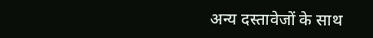अन्य दस्तावेजों के साथ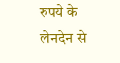रुपये के लेनदेन से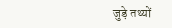जुड़े तथ्यों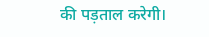की पड़ताल करेगी।